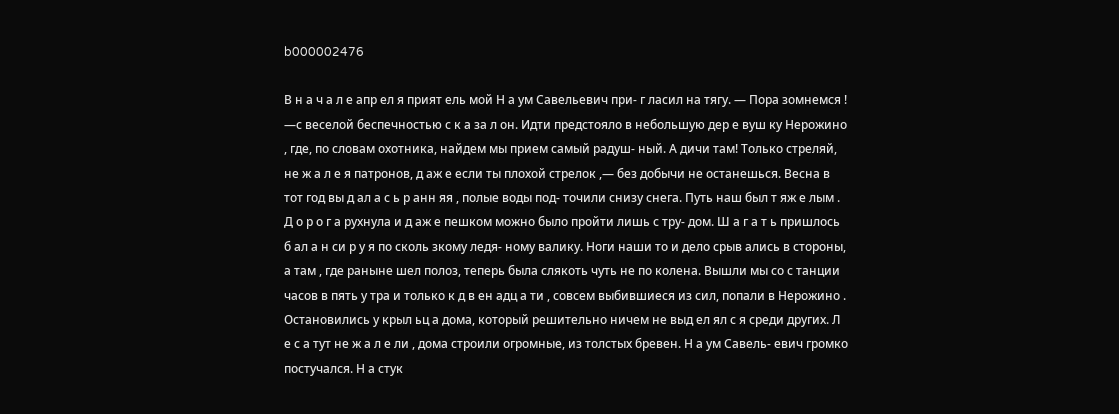b000002476

В н а ч а л е апр ел я прият ель мой Н а ум Савельевич при- г ласил на тягу. — Пора зомнемся ! —с веселой беспечностью с к а за л он. Идти предстояло в небольшую дер е вуш ку Нерожино , где, по словам охотника, найдем мы прием самый радуш- ный. А дичи там! Только стреляй, не ж а л е я патронов, д аж е если ты плохой стрелок ,— без добычи не останешься. Весна в тот год вы д ал а с ь р анн яя , полые воды под- точили снизу снега. Путь наш был т яж е лым . Д о р о г а рухнула и д аж е пешком можно было пройти лишь с тру- дом. Ш а г а т ь пришлось б ал а н си р у я по сколь зкому ледя- ному валику. Ноги наши то и дело срыв ались в стороны, а там , где раныне шел полоз, теперь была слякоть чуть не по колена. Вышли мы со с танции часов в пять у тра и только к д в ен адц а ти , совсем выбившиеся из сил, попали в Нерожино . Остановились у крыл ьц а дома, который решительно ничем не выд ел ял с я среди других. Л е с а тут не ж а л е ли , дома строили огромные, из толстых бревен. Н а ум Савель- евич громко постучался. Н а стук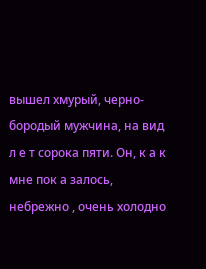вышел хмурый, черно- бородый мужчина, на вид л е т сорока пяти. Он, к а к мне пок а залось, небрежно , очень холодно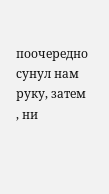поочередно сунул нам руку, затем , ни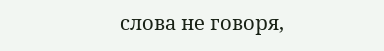слова не говоря,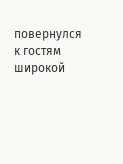повернулся к гостям широкой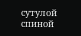сутулой спиной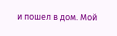и пошел в дом. Мой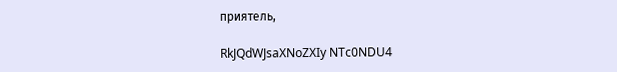приятель,

RkJQdWJsaXNoZXIy NTc0NDU4